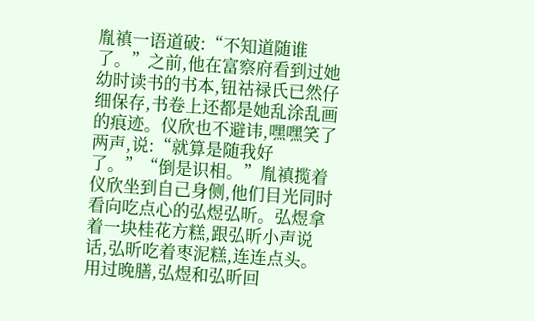胤禛一语道破:“不知道随谁了。”之前,他在富察府看到过她幼时读书的书本,钮祜禄氏已然仔细保存,书卷上还都是她乱涂乱画的痕迹。仪欣也不避讳,嘿嘿笑了两声,说:“就算是随我好了。”“倒是识相。”胤禛揽着仪欣坐到自己身侧,他们目光同时看向吃点心的弘煜弘昕。弘煜拿着一块桂花方糕,跟弘昕小声说话,弘昕吃着枣泥糕,连连点头。用过晚膳,弘煜和弘昕回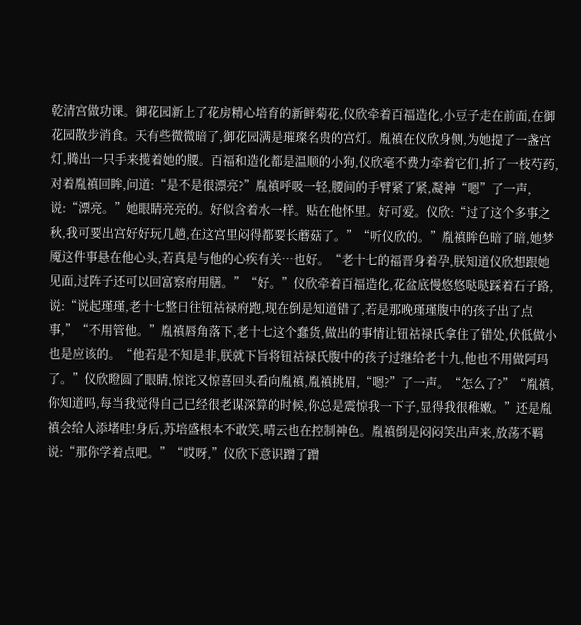乾清宫做功课。御花园新上了花房精心培育的新鲜菊花,仪欣牵着百福造化,小豆子走在前面,在御花园散步消食。天有些微微暗了,御花园满是璀璨名贵的宫灯。胤禛在仪欣身侧,为她提了一盏宫灯,腾出一只手来揽着她的腰。百福和造化都是温顺的小狗,仪欣毫不费力牵着它们,折了一枝芍药,对着胤禛回眸,问道:“是不是很漂亮?”胤禛呼吸一轻,腰间的手臂紧了紧,凝神“嗯”了一声,说:“漂亮。”她眼睛亮亮的。好似含着水一样。贴在他怀里。好可爱。仪欣:“过了这个多事之秋,我可要出宫好好玩几趟,在这宫里闷得都要长蘑菇了。”“听仪欣的。”胤禛眸色暗了暗,她梦魇这件事悬在他心头,若真是与他的心疾有关…也好。“老十七的福晋身着孕,朕知道仪欣想跟她见面,过阵子还可以回富察府用膳。”“好。”仪欣牵着百福造化,花盆底慢悠悠哒哒踩着石子路,说:“说起瑾瑾,老十七整日往钮祜禄府跑,现在倒是知道错了,若是那晚瑾瑾腹中的孩子出了点事,”“不用管他。”胤禛唇角落下,老十七这个蠢货,做出的事情让钮祜禄氏拿住了错处,伏低做小也是应该的。“他若是不知是非,朕就下旨将钮祜禄氏腹中的孩子过继给老十九,他也不用做阿玛了。”仪欣瞪圆了眼睛,惊诧又惊喜回头看向胤禛,胤禛挑眉,“嗯?”了一声。“怎么了?”“胤禛,你知道吗,每当我觉得自己已经很老谋深算的时候,你总是震惊我一下子,显得我很稚嫩。”还是胤禛会给人添堵哇!身后,苏培盛根本不敢笑,晴云也在控制神色。胤禛倒是闷闷笑出声来,放荡不羁说:“那你学着点吧。”“哎呀,”仪欣下意识蹭了蹭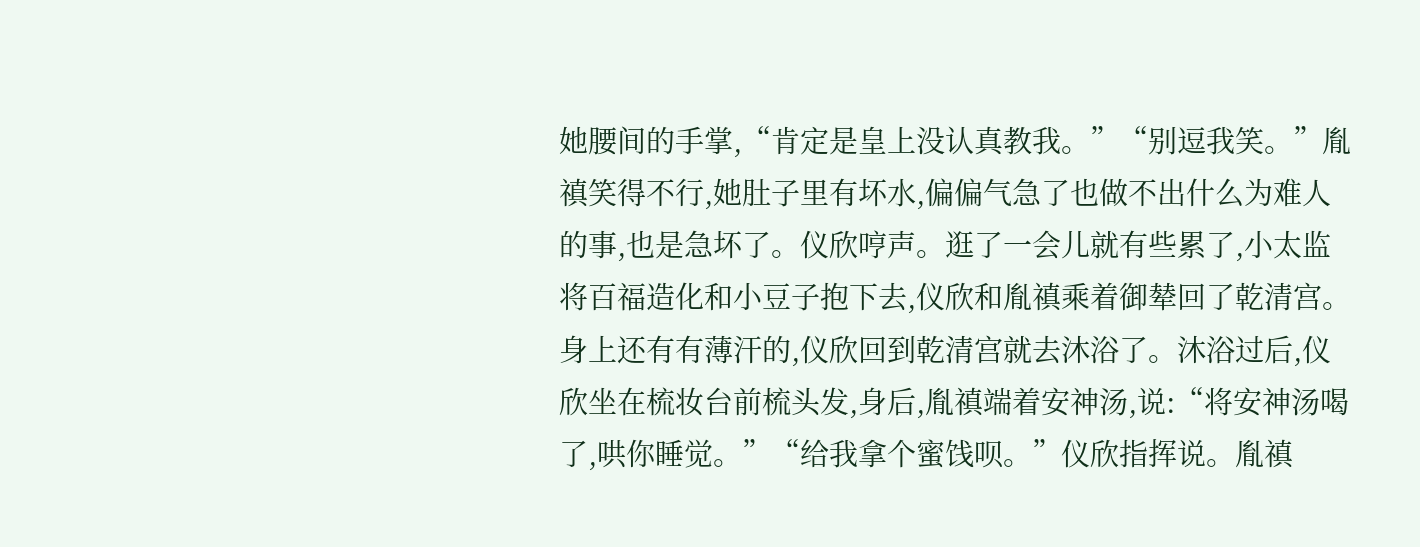她腰间的手掌,“肯定是皇上没认真教我。”“别逗我笑。”胤禛笑得不行,她肚子里有坏水,偏偏气急了也做不出什么为难人的事,也是急坏了。仪欣哼声。逛了一会儿就有些累了,小太监将百福造化和小豆子抱下去,仪欣和胤禛乘着御辇回了乾清宫。身上还有有薄汗的,仪欣回到乾清宫就去沐浴了。沐浴过后,仪欣坐在梳妆台前梳头发,身后,胤禛端着安神汤,说:“将安神汤喝了,哄你睡觉。”“给我拿个蜜饯呗。”仪欣指挥说。胤禛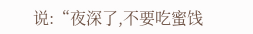说:“夜深了,不要吃蜜饯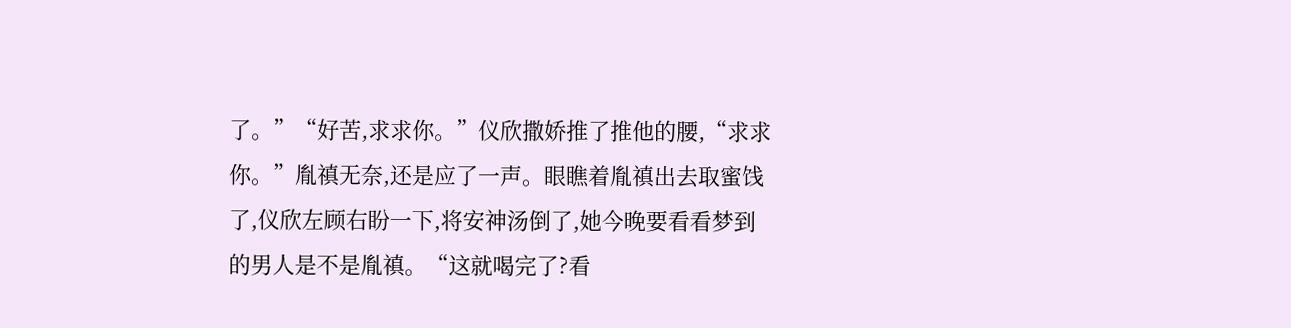了。”“好苦,求求你。”仪欣撒娇推了推他的腰,“求求你。”胤禛无奈,还是应了一声。眼瞧着胤禛出去取蜜饯了,仪欣左顾右盼一下,将安神汤倒了,她今晚要看看梦到的男人是不是胤禛。“这就喝完了?看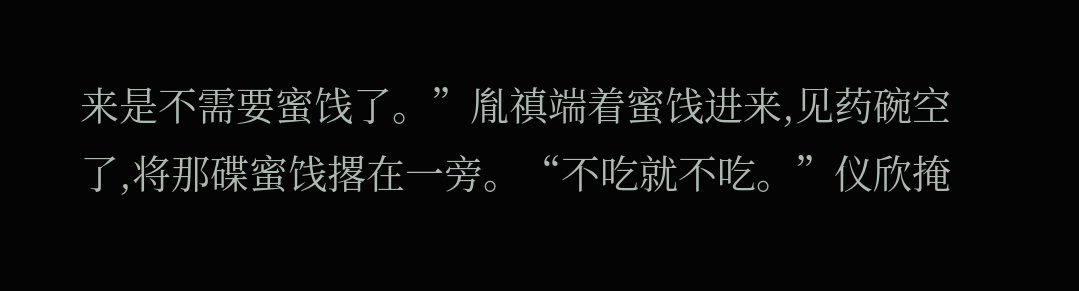来是不需要蜜饯了。”胤禛端着蜜饯进来,见药碗空了,将那碟蜜饯撂在一旁。“不吃就不吃。”仪欣掩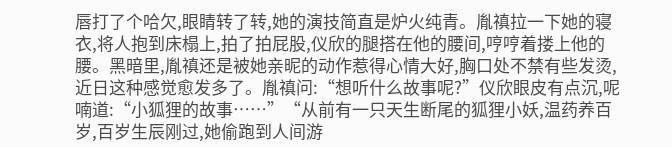唇打了个哈欠,眼睛转了转,她的演技简直是炉火纯青。胤禛拉一下她的寝衣,将人抱到床榻上,拍了拍屁股,仪欣的腿搭在他的腰间,哼哼着搂上他的腰。黑暗里,胤禛还是被她亲昵的动作惹得心情大好,胸口处不禁有些发烫,近日这种感觉愈发多了。胤禛问:“想听什么故事呢?”仪欣眼皮有点沉,呢喃道:“小狐狸的故事……”“从前有一只天生断尾的狐狸小妖,温药养百岁,百岁生辰刚过,她偷跑到人间游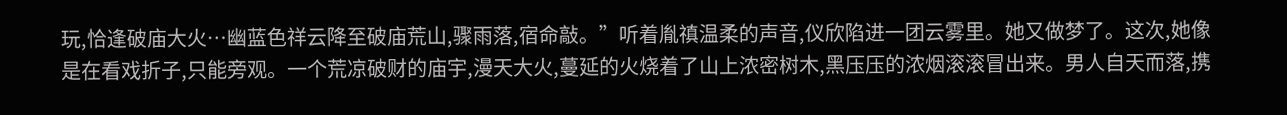玩,恰逢破庙大火…幽蓝色祥云降至破庙荒山,骤雨落,宿命敲。”听着胤禛温柔的声音,仪欣陷进一团云雾里。她又做梦了。这次,她像是在看戏折子,只能旁观。一个荒凉破财的庙宇,漫天大火,蔓延的火烧着了山上浓密树木,黑压压的浓烟滚滚冒出来。男人自天而落,携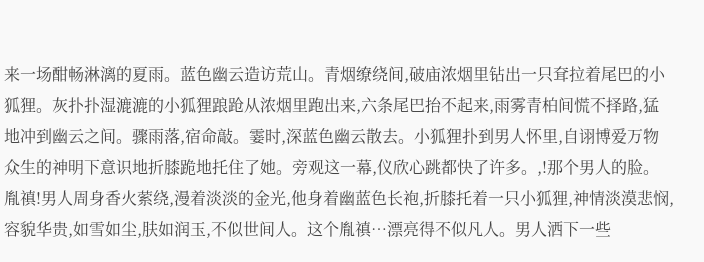来一场酣畅淋漓的夏雨。蓝色幽云造访荒山。青烟缭绕间,破庙浓烟里钻出一只耷拉着尾巴的小狐狸。灰扑扑湿漉漉的小狐狸踉跄从浓烟里跑出来,六条尾巴抬不起来,雨雾青柏间慌不择路,猛地冲到幽云之间。骤雨落,宿命敲。霎时,深蓝色幽云散去。小狐狸扑到男人怀里,自诩博爱万物众生的神明下意识地折膝跪地托住了她。旁观这一幕,仪欣心跳都快了许多。,!那个男人的脸。胤禛!男人周身香火萦绕,漫着淡淡的金光,他身着幽蓝色长袍,折膝托着一只小狐狸,神情淡漠悲悯,容貌华贵,如雪如尘,肤如润玉,不似世间人。这个胤禛…漂亮得不似凡人。男人洒下一些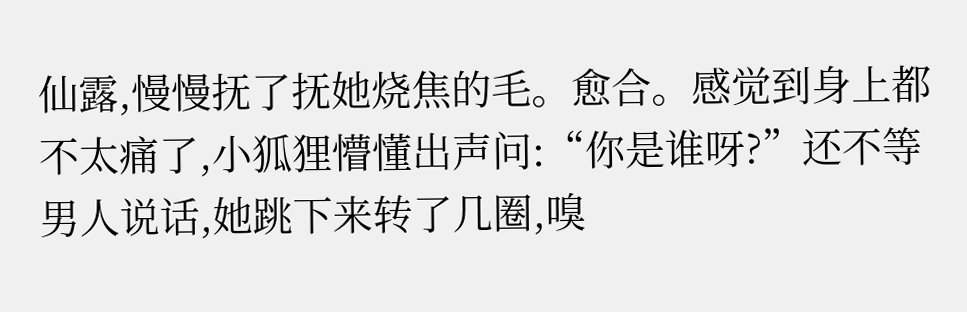仙露,慢慢抚了抚她烧焦的毛。愈合。感觉到身上都不太痛了,小狐狸懵懂出声问:“你是谁呀?”还不等男人说话,她跳下来转了几圈,嗅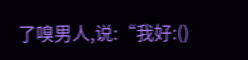了嗅男人,说:“我好:()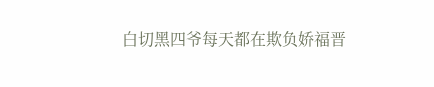白切黑四爷每天都在欺负娇福晋